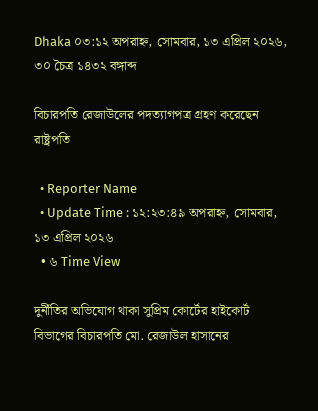Dhaka ০৩:১২ অপরাহ্ন, সোমবার, ১৩ এপ্রিল ২০২৬, ৩০ চৈত্র ১৪৩২ বঙ্গাব্দ

বিচারপতি রেজাউলের পদত্যাগপত্র গ্রহণ করেছেন রাষ্ট্রপতি

  • Reporter Name
  • Update Time : ১২:২৩:৪৯ অপরাহ্ন, সোমবার, ১৩ এপ্রিল ২০২৬
  • ৬ Time View

দুর্নীতির অভিযোগ থাকা সুপ্রিম কোর্টের হাইকোর্ট বিভাগের বিচারপতি মো. রেজাউল হাসানের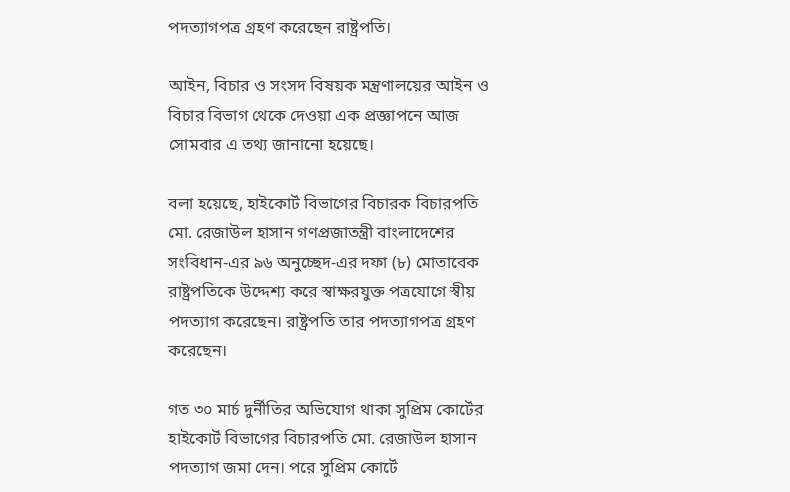পদত্যাগপত্র গ্রহণ করেছেন রাষ্ট্রপতি।

আইন, বিচার ও সংসদ বিষয়ক মন্ত্রণালয়ের আইন ও বিচার বিভাগ থেকে দেওয়া এক প্রজ্ঞাপনে আজ সোমবার এ তথ্য জানানো হয়েছে।

বলা হয়েছে, হাইকোর্ট বিভাগের বিচারক বিচারপতি মো. রেজাউল হাসান গণপ্রজাতন্ত্রী বাংলাদেশের সংবিধান-এর ৯৬ অনুচ্ছেদ-এর দফা (৮) মোতাবেক রাষ্ট্রপতিকে উদ্দেশ্য করে স্বাক্ষরযুক্ত পত্রযোগে স্বীয় পদত্যাগ করেছেন। রাষ্ট্রপতি তার পদত্যাগপত্র গ্রহণ করেছেন।

গত ৩০ মার্চ দুর্নীতির অভিযোগ থাকা সুপ্রিম কোর্টের হাইকোর্ট বিভাগের বিচারপতি মো. রেজাউল হাসান পদত্যাগ জমা দেন। পরে সুপ্রিম কোর্টে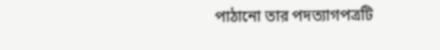পাঠানো তার পদত্যাগপত্রটি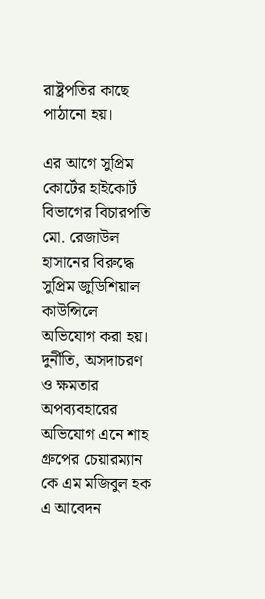রাষ্ট্রপতির কাছে পাঠানো হয়।

এর আগে সুপ্রিম কোর্টের হাইকোর্ট বিভাগের বিচারপতি মো. রেজাউল হাসানের বিরুদ্ধে সুপ্রিম জুডিশিয়াল কাউন্সিলে অভিযোগ করা হয়। দুর্নীতি, অসদাচরণ ও ক্ষমতার অপব্যবহারের অভিযোগ এনে শাহ গ্রুপের চেয়ারম্যান কে এম মজিবুল হক এ আবেদন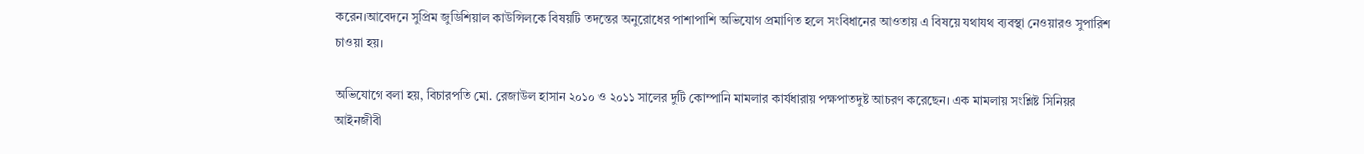করেন।আবেদনে সুপ্রিম জুডিশিয়াল কাউন্সিলকে বিষয়টি তদন্তের অনুরোধের পাশাপাশি অভিযোগ প্রমাণিত হলে সংবিধানের আওতায় এ বিষয়ে যথাযথ ব্যবস্থা নেওয়ারও সুপারিশ চাওয়া হয়।

অভিযোগে বলা হয়, বিচারপতি মো. রেজাউল হাসান ২০১০ ও ২০১১ সালের দুটি কোম্পানি মামলার কার্যধারায় পক্ষপাতদুষ্ট আচরণ করেছেন। এক মামলায় সংশ্লিষ্ট সিনিয়র আইনজীবী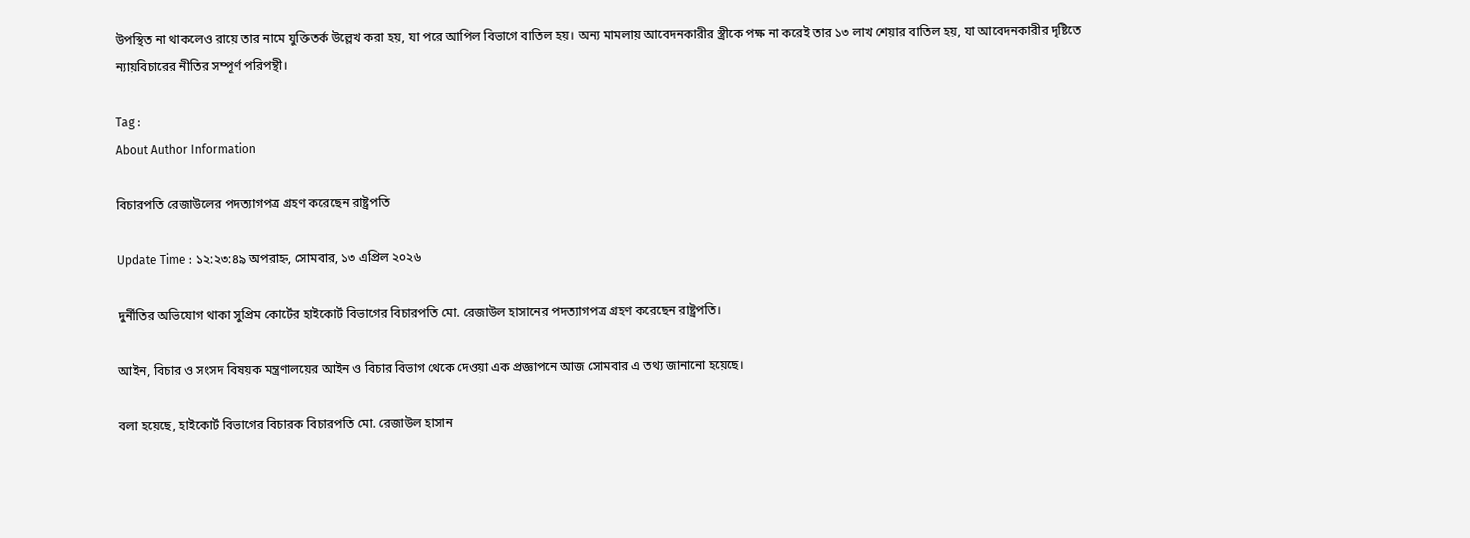উপস্থিত না থাকলেও রায়ে তার নামে যুক্তিতর্ক উল্লেখ করা হয়, যা পরে আপিল বিভাগে বাতিল হয়। অন্য মামলায় আবেদনকারীর স্ত্রীকে পক্ষ না করেই তার ১৩ লাখ শেয়ার বাতিল হয়, যা আবেদনকারীর দৃষ্টিতে ন্যায়বিচারের নীতির সম্পূর্ণ পরিপন্থী।

Tag :
About Author Information

বিচারপতি রেজাউলের পদত্যাগপত্র গ্রহণ করেছেন রাষ্ট্রপতি

Update Time : ১২:২৩:৪৯ অপরাহ্ন, সোমবার, ১৩ এপ্রিল ২০২৬

দুর্নীতির অভিযোগ থাকা সুপ্রিম কোর্টের হাইকোর্ট বিভাগের বিচারপতি মো. রেজাউল হাসানের পদত্যাগপত্র গ্রহণ করেছেন রাষ্ট্রপতি।

আইন, বিচার ও সংসদ বিষয়ক মন্ত্রণালয়ের আইন ও বিচার বিভাগ থেকে দেওয়া এক প্রজ্ঞাপনে আজ সোমবার এ তথ্য জানানো হয়েছে।

বলা হয়েছে, হাইকোর্ট বিভাগের বিচারক বিচারপতি মো. রেজাউল হাসান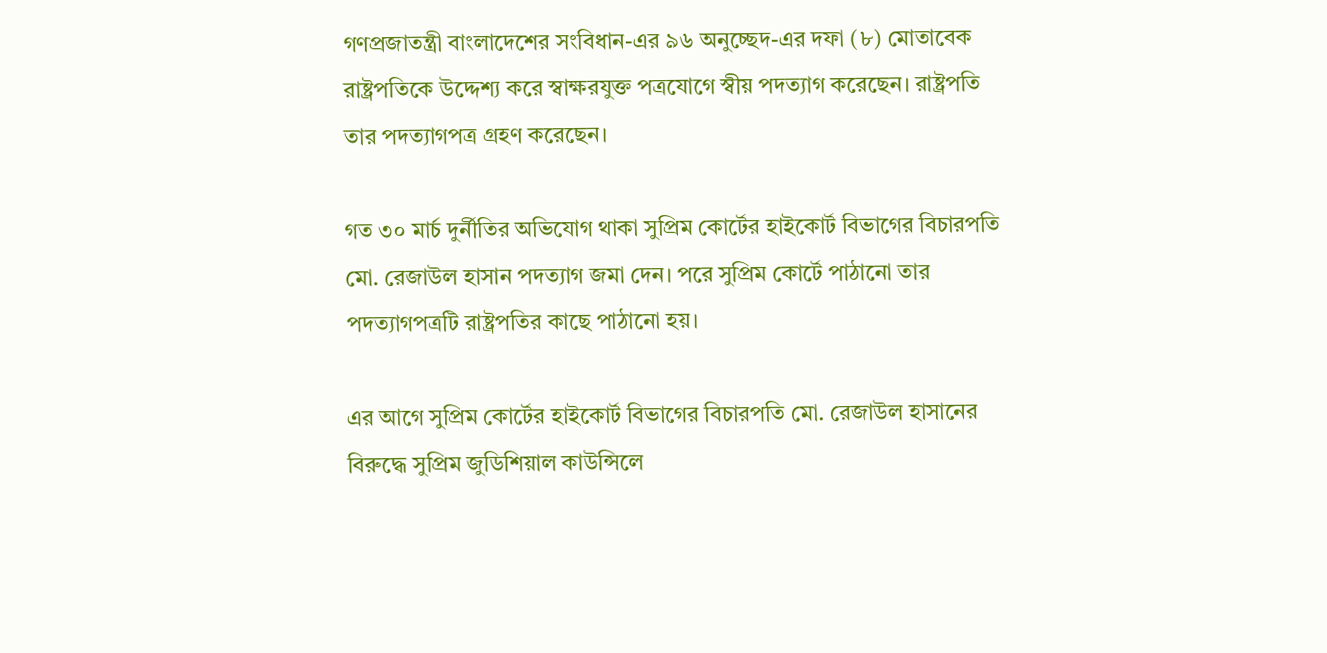গণপ্রজাতন্ত্রী বাংলাদেশের সংবিধান-এর ৯৬ অনুচ্ছেদ-এর দফা (৮) মোতাবেক রাষ্ট্রপতিকে উদ্দেশ্য করে স্বাক্ষরযুক্ত পত্রযোগে স্বীয় পদত্যাগ করেছেন। রাষ্ট্রপতি তার পদত্যাগপত্র গ্রহণ করেছেন।

গত ৩০ মার্চ দুর্নীতির অভিযোগ থাকা সুপ্রিম কোর্টের হাইকোর্ট বিভাগের বিচারপতি মো. রেজাউল হাসান পদত্যাগ জমা দেন। পরে সুপ্রিম কোর্টে পাঠানো তার পদত্যাগপত্রটি রাষ্ট্রপতির কাছে পাঠানো হয়।

এর আগে সুপ্রিম কোর্টের হাইকোর্ট বিভাগের বিচারপতি মো. রেজাউল হাসানের বিরুদ্ধে সুপ্রিম জুডিশিয়াল কাউন্সিলে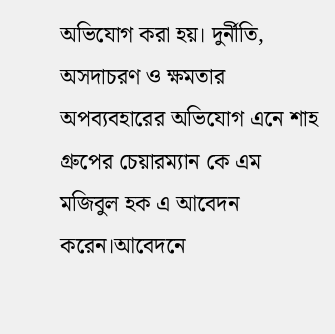অভিযোগ করা হয়। দুর্নীতি, অসদাচরণ ও ক্ষমতার অপব্যবহারের অভিযোগ এনে শাহ গ্রুপের চেয়ারম্যান কে এম মজিবুল হক এ আবেদন করেন।আবেদনে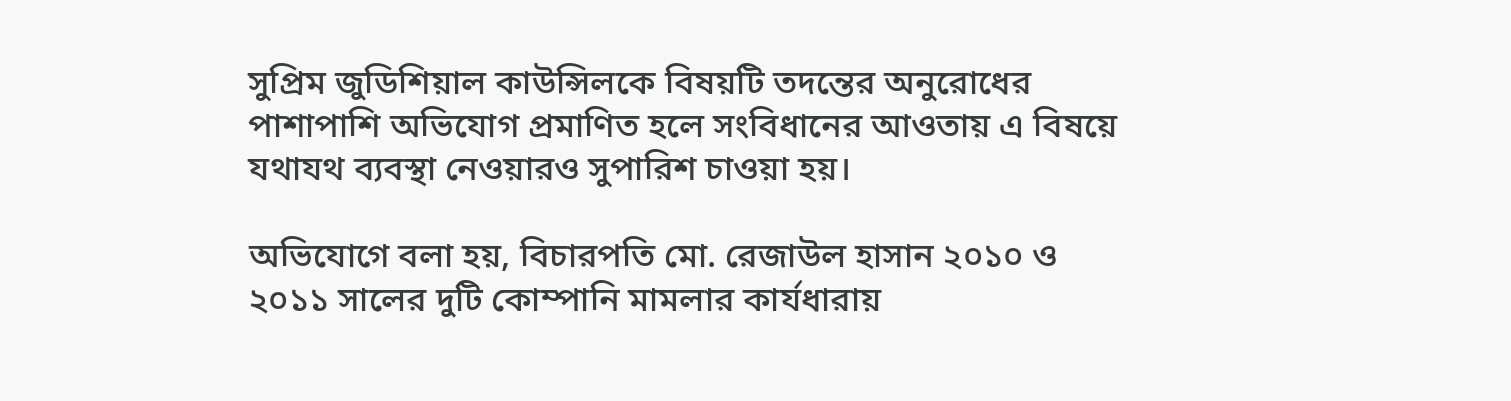সুপ্রিম জুডিশিয়াল কাউন্সিলকে বিষয়টি তদন্তের অনুরোধের পাশাপাশি অভিযোগ প্রমাণিত হলে সংবিধানের আওতায় এ বিষয়ে যথাযথ ব্যবস্থা নেওয়ারও সুপারিশ চাওয়া হয়।

অভিযোগে বলা হয়, বিচারপতি মো. রেজাউল হাসান ২০১০ ও ২০১১ সালের দুটি কোম্পানি মামলার কার্যধারায়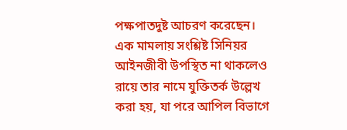পক্ষপাতদুষ্ট আচরণ করেছেন। এক মামলায় সংশ্লিষ্ট সিনিয়র আইনজীবী উপস্থিত না থাকলেও রায়ে তার নামে যুক্তিতর্ক উল্লেখ করা হয়, যা পরে আপিল বিভাগে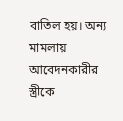বাতিল হয়। অন্য মামলায় আবেদনকারীর স্ত্রীকে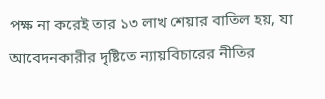পক্ষ না করেই তার ১৩ লাখ শেয়ার বাতিল হয়, যা আবেদনকারীর দৃষ্টিতে ন্যায়বিচারের নীতির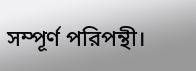সম্পূর্ণ পরিপন্থী।